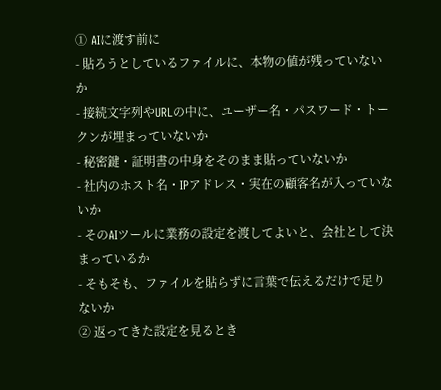① AIに渡す前に
- 貼ろうとしているファイルに、本物の値が残っていないか
- 接続文字列やURLの中に、ユーザー名・パスワード・トークンが埋まっていないか
- 秘密鍵・証明書の中身をそのまま貼っていないか
- 社内のホスト名・IPアドレス・実在の顧客名が入っていないか
- そのAIツールに業務の設定を渡してよいと、会社として決まっているか
- そもそも、ファイルを貼らずに言葉で伝えるだけで足りないか
② 返ってきた設定を見るとき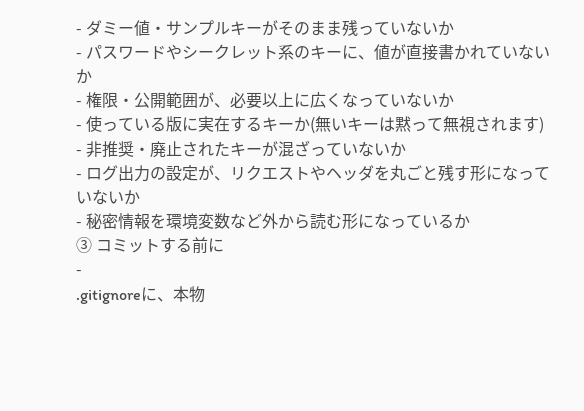- ダミー値・サンプルキーがそのまま残っていないか
- パスワードやシークレット系のキーに、値が直接書かれていないか
- 権限・公開範囲が、必要以上に広くなっていないか
- 使っている版に実在するキーか(無いキーは黙って無視されます)
- 非推奨・廃止されたキーが混ざっていないか
- ログ出力の設定が、リクエストやヘッダを丸ごと残す形になっていないか
- 秘密情報を環境変数など外から読む形になっているか
③ コミットする前に
-
.gitignoreに、本物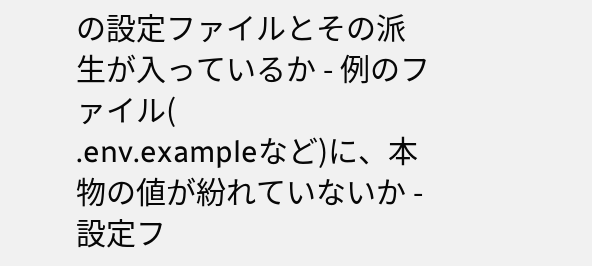の設定ファイルとその派生が入っているか - 例のファイル(
.env.exampleなど)に、本物の値が紛れていないか - 設定フ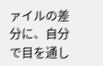ァイルの差分に、自分で目を通し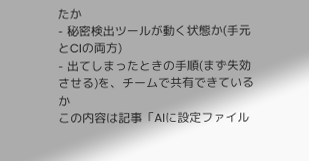たか
- 秘密検出ツールが動く状態か(手元とCIの両方)
- 出てしまったときの手順(まず失効させる)を、チームで共有できているか
この内容は記事「AIに設定ファイル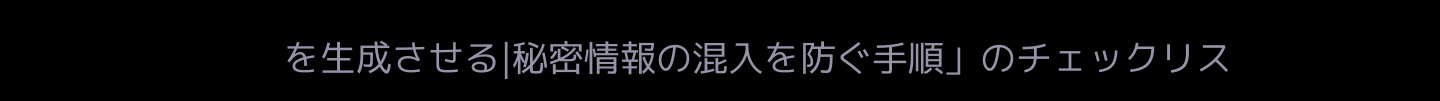を生成させる|秘密情報の混入を防ぐ手順」のチェックリス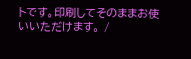トです。印刷してそのままお使いいただけます。 /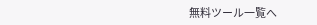無料ツール一覧へ